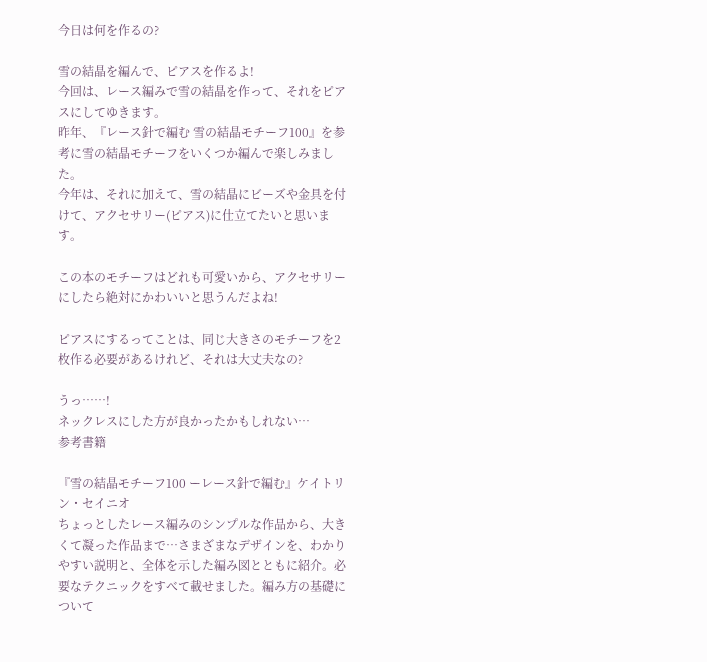今日は何を作るの?

雪の結晶を編んで、ピアスを作るよ!
今回は、レース編みで雪の結晶を作って、それをピアスにしてゆきます。
昨年、『レース針で編む 雪の結晶モチーフ100』を参考に雪の結晶モチーフをいくつか編んで楽しみました。
今年は、それに加えて、雪の結晶にビーズや金具を付けて、アクセサリー(ピアス)に仕立てたいと思います。

この本のモチーフはどれも可愛いから、アクセサリーにしたら絶対にかわいいと思うんだよね!

ピアスにするってことは、同じ大きさのモチーフを2枚作る必要があるけれど、それは大丈夫なの?

うっ……!
ネックレスにした方が良かったかもしれない…
参考書籍

『雪の結晶モチーフ100 ーレース針で編む』ケイトリン・セイニオ
ちょっとしたレース編みのシンプルな作品から、大きくて凝った作品まで…さまざまなデザインを、わかりやすい説明と、全体を示した編み図とともに紹介。必要なテクニックをすべて載せました。編み方の基礎について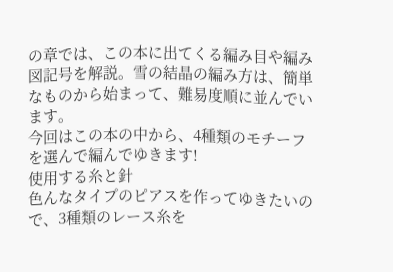の章では、この本に出てくる編み目や編み図記号を解説。雪の結晶の編み方は、簡単なものから始まって、難易度順に並んでいます。
今回はこの本の中から、4種類のモチーフを選んで編んでゆきます!
使用する糸と針
色んなタイプのピアスを作ってゆきたいので、3種類のレース糸を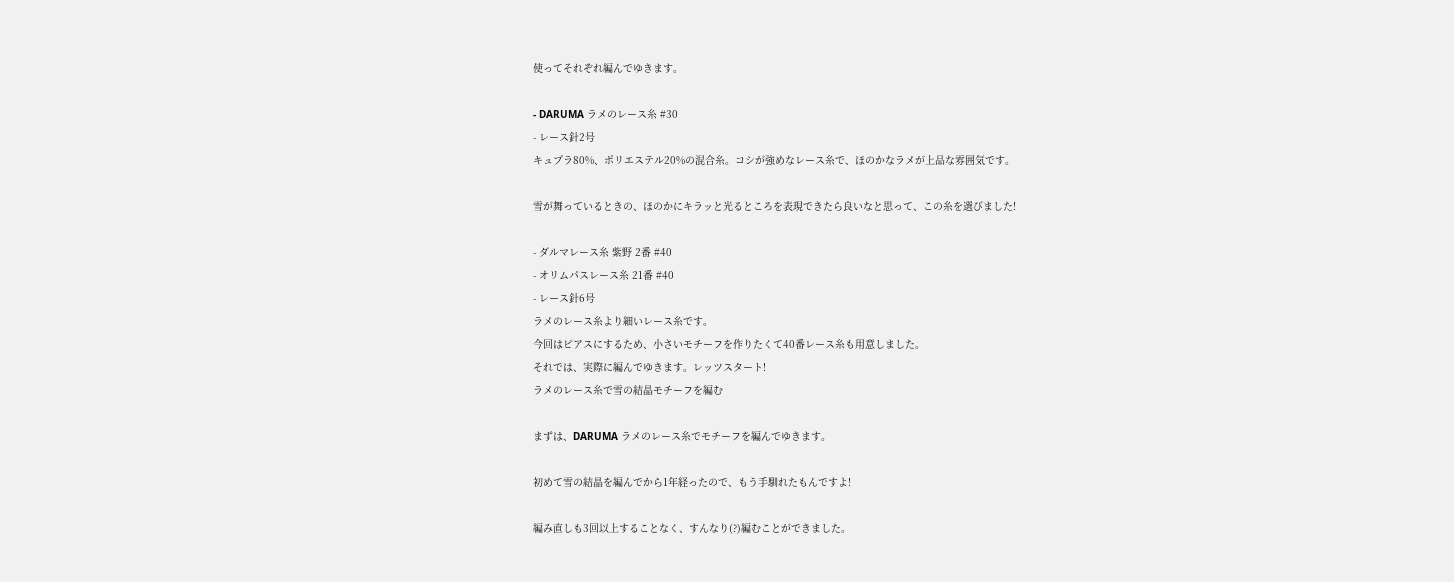使ってそれぞれ編んでゆきます。

- DARUMA ラメのレース糸 #30
- レース針2号
キュプラ80%、ポリエステル20%の混合糸。コシが強めなレース糸で、ほのかなラメが上品な雰囲気です。

雪が舞っているときの、ほのかにキラッと光るところを表現できたら良いなと思って、この糸を選びました!

- ダルマレース糸 紫野 2番 #40
- オリムパスレース糸 21番 #40
- レース針6号
ラメのレース糸より細いレース糸です。
今回はピアスにするため、小さいモチーフを作りたくて40番レース糸も用意しました。
それでは、実際に編んでゆきます。レッツスタート!
ラメのレース糸で雪の結晶モチーフを編む

まずは、DARUMA ラメのレース糸でモチーフを編んでゆきます。

初めて雪の結晶を編んでから1年経ったので、もう手馴れたもんですよ!

編み直しも3回以上することなく、すんなり(?)編むことができました。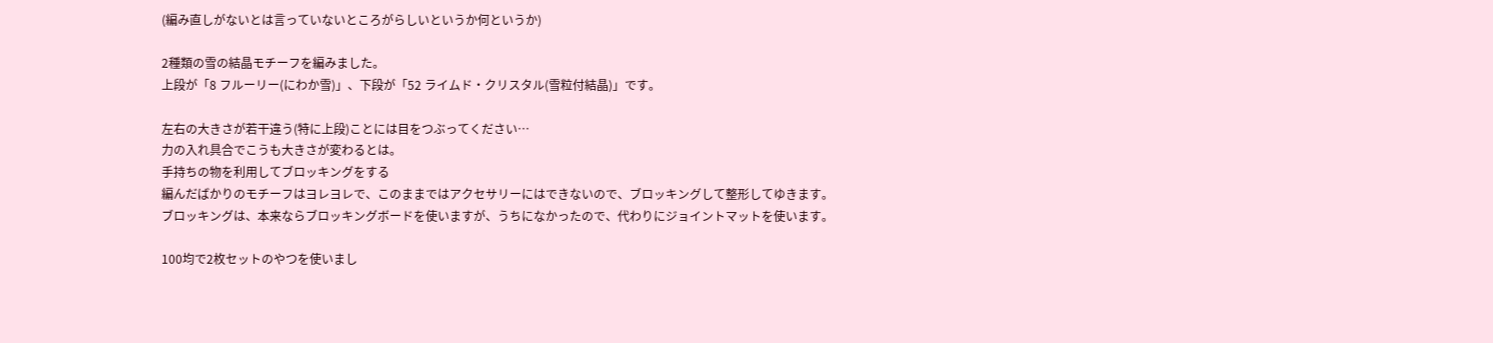(編み直しがないとは言っていないところがらしいというか何というか)

2種類の雪の結晶モチーフを編みました。
上段が「8 フルーリー(にわか雪)」、下段が「52 ライムド・クリスタル(雪粒付結晶)」です。

左右の大きさが若干違う(特に上段)ことには目をつぶってください…
力の入れ具合でこうも大きさが変わるとは。
手持ちの物を利用してブロッキングをする
編んだばかりのモチーフはヨレヨレで、このままではアクセサリーにはできないので、ブロッキングして整形してゆきます。
ブロッキングは、本来ならブロッキングボードを使いますが、うちになかったので、代わりにジョイントマットを使います。

100均で2枚セットのやつを使いまし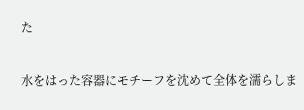た

水をはった容器にモチーフを沈めて全体を濡らしま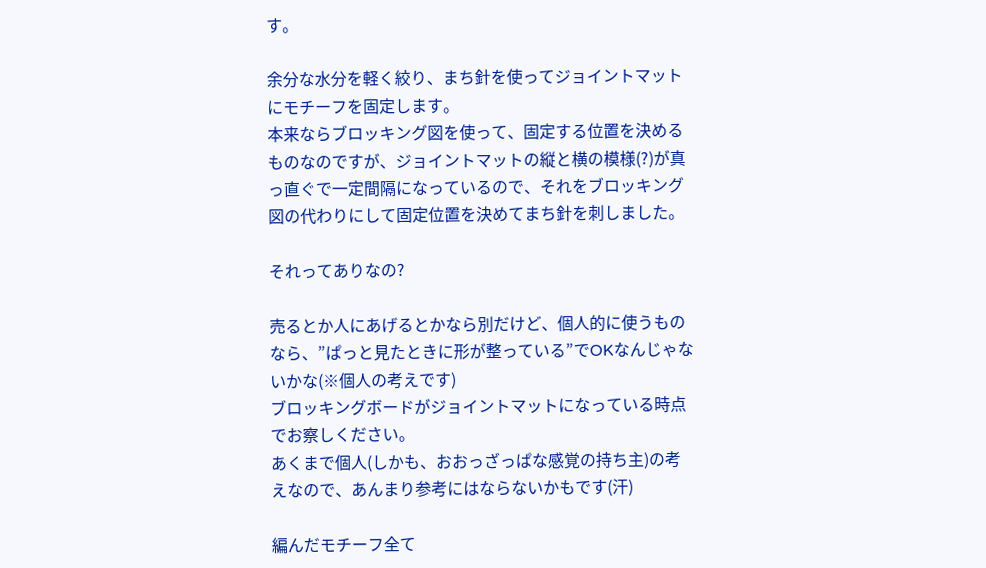す。

余分な水分を軽く絞り、まち針を使ってジョイントマットにモチーフを固定します。
本来ならブロッキング図を使って、固定する位置を決めるものなのですが、ジョイントマットの縦と横の模様(?)が真っ直ぐで一定間隔になっているので、それをブロッキング図の代わりにして固定位置を決めてまち針を刺しました。

それってありなの?

売るとか人にあげるとかなら別だけど、個人的に使うものなら、”ぱっと見たときに形が整っている”でOKなんじゃないかな(※個人の考えです)
ブロッキングボードがジョイントマットになっている時点でお察しください。
あくまで個人(しかも、おおっざっぱな感覚の持ち主)の考えなので、あんまり参考にはならないかもです(汗)

編んだモチーフ全て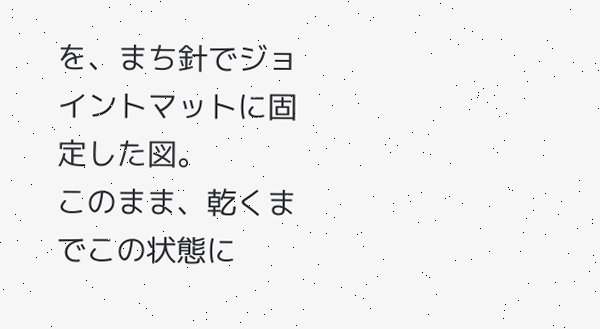を、まち針でジョイントマットに固定した図。
このまま、乾くまでこの状態に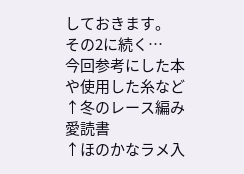しておきます。
その2に続く…
今回参考にした本や使用した糸など
↑冬のレース編み愛読書
↑ほのかなラメ入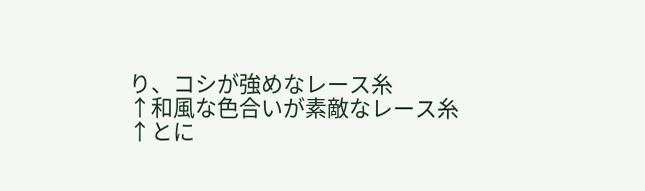り、コシが強めなレース糸
↑和風な色合いが素敵なレース糸
↑とに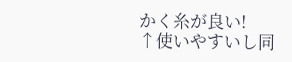かく糸が良い!
↑使いやすいし同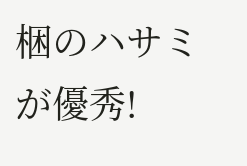梱のハサミが優秀!